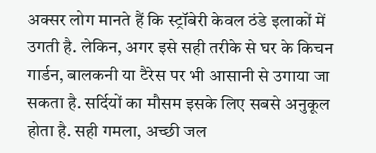अक्सर लोग मानते हैं कि स्ट्रॉबेरी केवल ठंडे इलाकों में उगती है. लेकिन, अगर इसे सही तरीके से घर के किचन गार्डन, बालकनी या टैरेस पर भी आसानी से उगाया जा सकता है. सर्दियों का मौसम इसके लिए सबसे अनुकूल होता है. सही गमला, अच्छी जल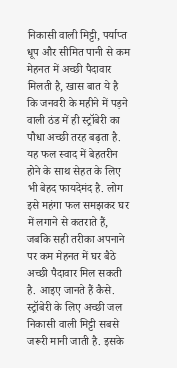निकासी वाली मिट्टी, पर्याप्त धूप और सीमित पानी से कम मेहनत में अच्छी पैदावार मिलती है, खास बात ये है कि जनवरी के महीने में पड़ने वाली ठंड में ही स्ट्रॉबेरी का पौधा अच्छी तरह बढ़ता है. यह फल स्वाद में बेहतरीन होने के साथ सेहत के लिए भी बेहद फायदेमंद है. लोग इसे महंगा फल समझकर घर में लगाने से कतराते हैं, जबकि सही तरीका अपनाने पर कम मेहनत में घर बैठे अच्छी पैदावार मिल सकती है. आइए जानते हैं कैसे.
स्ट्रॉबेरी के लिए अच्छी जल निकासी वाली मिट्टी सबसे जरूरी मानी जाती है. इसके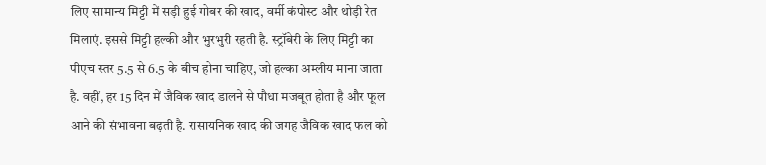लिए सामान्य मिट्टी में सड़ी हुई गोबर की खाद, वर्मी कंपोस्ट और थोड़ी रेत मिलाएं. इससे मिट्टी हल्की और भुरभुरी रहती है. स्ट्रॉबेरी के लिए मिट्टी का पीएच स्तर 5.5 से 6.5 के बीच होना चाहिए, जो हल्का अम्लीय माना जाता है. वहीं, हर 15 दिन में जैविक खाद डालने से पौधा मजबूत होता है और फूल आने की संभावना बढ़ती है. रासायनिक खाद की जगह जैविक खाद फल को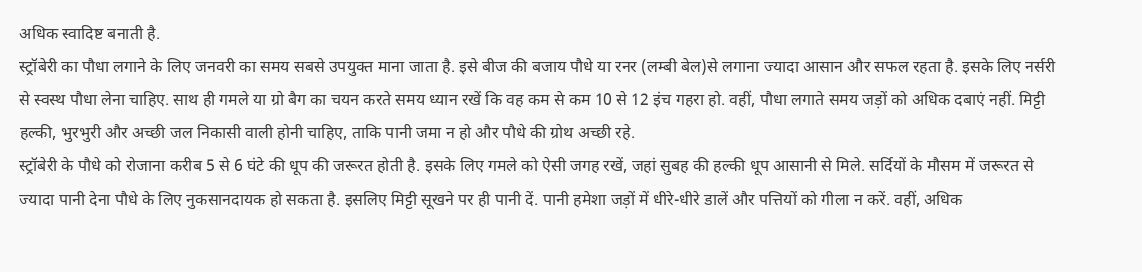अधिक स्वादिष्ट बनाती है.
स्ट्रॉबेरी का पौधा लगाने के लिए जनवरी का समय सबसे उपयुक्त माना जाता है. इसे बीज की बजाय पौधे या रनर (लम्बी बेल)से लगाना ज्यादा आसान और सफल रहता है. इसके लिए नर्सरी से स्वस्थ पौधा लेना चाहिए. साथ ही गमले या ग्रो बैग का चयन करते समय ध्यान रखें कि वह कम से कम 10 से 12 इंच गहरा हो. वहीं, पौधा लगाते समय जड़ों को अधिक दबाएं नहीं. मिट्टी हल्की, भुरभुरी और अच्छी जल निकासी वाली होनी चाहिए, ताकि पानी जमा न हो और पौधे की ग्रोथ अच्छी रहे.
स्ट्रॉबेरी के पौधे को रोजाना करीब 5 से 6 घंटे की धूप की जरूरत होती है. इसके लिए गमले को ऐसी जगह रखें, जहां सुबह की हल्की धूप आसानी से मिले. सर्दियों के मौसम में जरूरत से ज्यादा पानी देना पौधे के लिए नुकसानदायक हो सकता है. इसलिए मिट्टी सूखने पर ही पानी दें. पानी हमेशा जड़ों में धीरे-धीरे डालें और पत्तियों को गीला न करें. वहीं, अधिक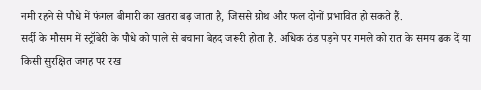नमी रहने से पौधे में फंगल बीमारी का खतरा बढ़ जाता है, जिससे ग्रोथ और फल दोनों प्रभावित हो सकते हैं.
सर्दी के मौसम में स्ट्रॉबेरी के पौधे को पाले से बचाना बेहद जरूरी होता है. अधिक ठंड पड़ने पर गमले को रात के समय ढक दें या किसी सुरक्षित जगह पर रख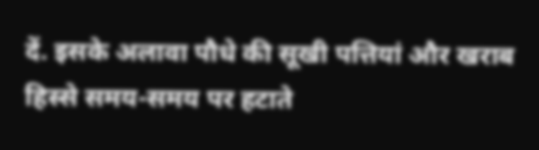दें. इसके अलावा पौधे की सूखी पत्तियां और खराब हिस्से समय-समय पर हटाते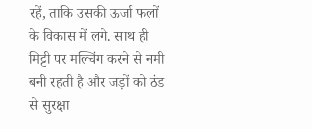रहें, ताकि उसकी ऊर्जा फलों के विकास में लगे. साथ ही मिट्टी पर मल्चिंग करने से नमी बनी रहती है और जड़ों को ठंड से सुरक्षा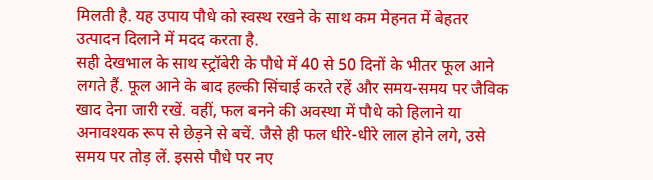मिलती है. यह उपाय पौधे को स्वस्थ रखने के साथ कम मेहनत में बेहतर उत्पादन दिलाने में मदद करता है.
सही देखभाल के साथ स्ट्रॉबेरी के पौधे में 40 से 50 दिनों के भीतर फूल आने लगते हैं. फूल आने के बाद हल्की सिंचाई करते रहें और समय-समय पर जैविक खाद देना जारी रखें. वहीं, फल बनने की अवस्था में पौधे को हिलाने या अनावश्यक रूप से छेड़ने से बचें. जैसे ही फल धीरे-धीरे लाल होने लगे, उसे समय पर तोड़ लें. इससे पौधे पर नए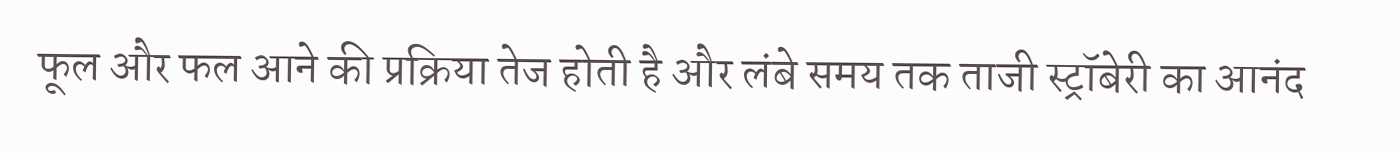फूल और फल आने की प्रक्रिया तेज होती है और लंबे समय तक ताजी स्ट्रॉबेरी का आनंद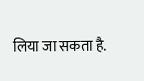लिया जा सकता है.